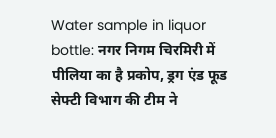Water sample in liquor bottle: नगर निगम चिरमिरी में पीलिया का है प्रकोप, ड्रग एंड फूड सेफ्टी विभाग की टीम ने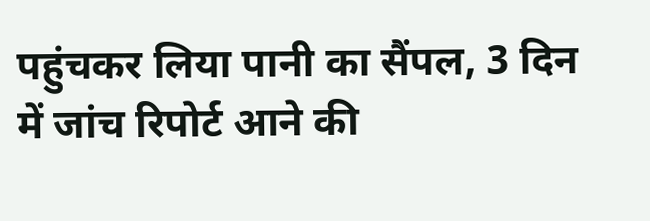पहुंचकर लिया पानी का सैंपल, 3 दिन में जांच रिपोर्ट आने की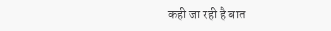कही जा रही है बात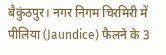बैकुंठपुर। नगर निगम चिरमिरी में पीलिया (Jaundice) फैलने के 3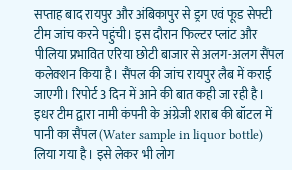सप्ताह बाद रायपुर और अंबिकापुर से ड्रग एवं फूड सेफ्टी टीम जांच करने पहुंची। इस दौरान फिल्टर प्लांट और पीलिया प्रभावित एरिया छोटी बाजार से अलग-अलग सैंपल कलेक्शन किया है। सैंपल की जांच रायपुर लैब में कराई जाएगी। रिपोर्ट 3 दिन में आने की बात कही जा रही है। इधर टीम द्वारा नामी कंपनी के अंग्रेजी शराब की बॉटल में पानी का सैंपल (Water sample in liquor bottle) लिया गया है। इसे लेकर भी लोग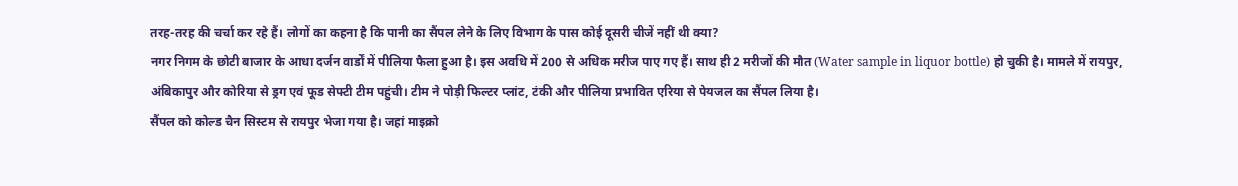तरह-तरह की चर्चा कर रहे हैं। लोगों का कहना है कि पानी का सैंपल लेने के लिए विभाग के पास कोई दूसरी चीजें नहीं थी क्या?
नगर निगम के छोटी बाजार के आधा दर्जन वार्डों में पीलिया फैला हुआ है। इस अवधि में 200 से अधिक मरीज पाए गए हैं। साथ ही 2 मरीजों की मौत (Water sample in liquor bottle) हो चुकी है। मामले में रायपुर, अंबिकापुर और कोरिया से ड्रग एवं फूड सेफ्टी टीम पहुंची। टीम ने पोड़ी फिल्टर प्लांट, टंकी और पीलिया प्रभावित एरिया से पेयजल का सैंपल लिया है।
सैंपल को कोल्ड चैन सिस्टम से रायपुर भेजा गया है। जहां माइक्रो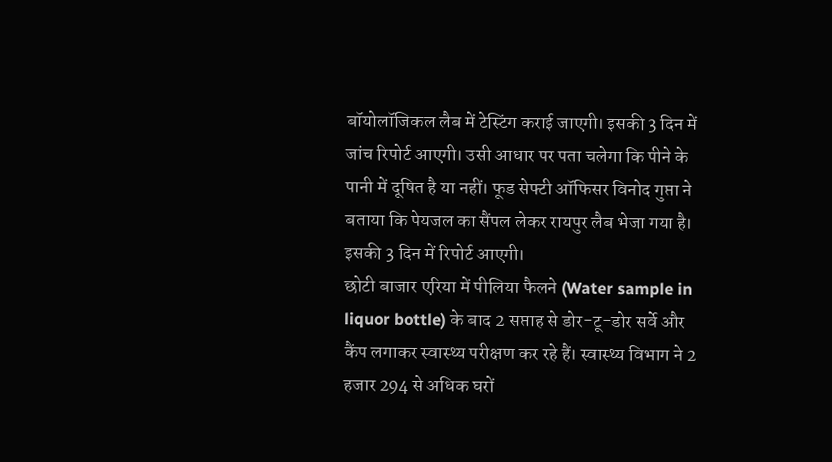बॉयोलॉजिकल लैब में टेस्टिंग कराई जाएगी। इसकी 3 दिन में जांच रिपोर्ट आएगी। उसी आधार पर पता चलेगा कि पीने के पानी में दूषित है या नहीं। फूड सेफ्टी ऑफिसर विनोद गुप्ता ने बताया कि पेयजल का सैंपल लेकर रायपुर लैब भेजा गया है। इसकी 3 दिन में रिपोर्ट आएगी।
छोटी बाजार एरिया में पीलिया फैलने (Water sample in liquor bottle) के बाद 2 सप्ताह से डोर-टू-डोर सर्वे और कैंप लगाकर स्वास्थ्य परीक्षण कर रहे हैं। स्वास्थ्य विभाग ने 2 हजार 294 से अधिक घरों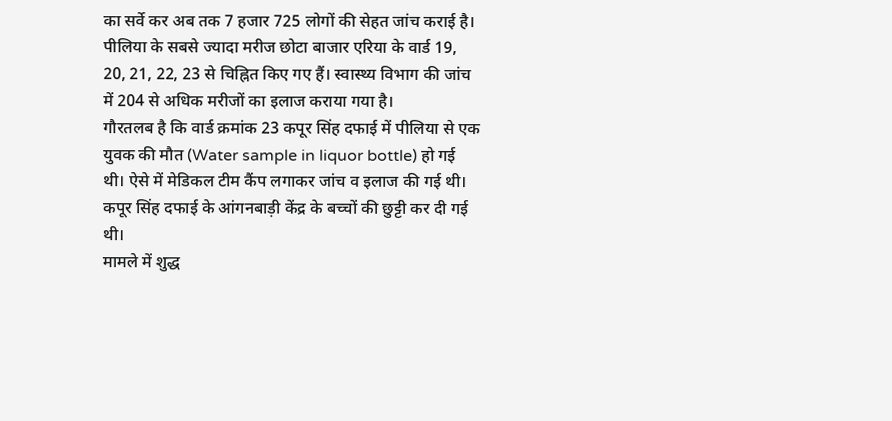का सर्वे कर अब तक 7 हजार 725 लोगों की सेहत जांच कराई है। पीलिया के सबसे ज्यादा मरीज छोटा बाजार एरिया के वार्ड 19, 20, 21, 22, 23 से चिह्नित किए गए हैं। स्वास्थ्य विभाग की जांच में 204 से अधिक मरीजों का इलाज कराया गया है।
गौरतलब है कि वार्ड क्रमांक 23 कपूर सिंह दफाई में पीलिया से एक युवक की मौत (Water sample in liquor bottle) हो गई थी। ऐसे में मेडिकल टीम कैंप लगाकर जांच व इलाज की गई थी। कपूर सिंह दफाई के आंगनबाड़ी केंद्र के बच्चों की छुट्टी कर दी गई थी।
मामले में शुद्ध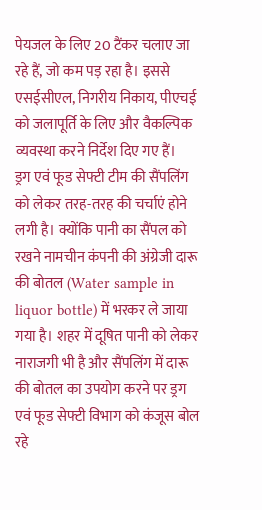पेयजल के लिए 20 टैंकर चलाए जा रहे हैं, जो कम पड़ रहा है। इससे एसईसीएल, निगरीय निकाय, पीएचई को जलापूर्ति के लिए और वैकल्पिक व्यवस्था करने निर्देश दिए गए हैं।
ड्रग एवं फूड सेफ्टी टीम की सैंपलिंग को लेकर तरह-तरह की चर्चाएं होने लगी है। क्योंकि पानी का सैंपल को रखने नामचीन कंपनी की अंग्रेजी दारू की बोतल (Water sample in liquor bottle) में भरकर ले जाया गया है। शहर में दूषित पानी को लेकर नाराजगी भी है और सैंपलिंग में दारू की बोतल का उपयोग करने पर ड्रग एवं फूड सेफ्टी विभाग को कंजूस बोल रहे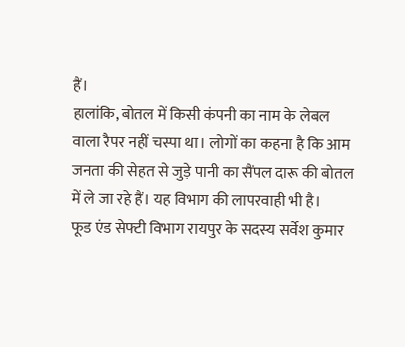हैं।
हालांकि, बोतल में किसी कंपनी का नाम के लेबल वाला रैपर नहीं चस्पा था। लोगों का कहना है कि आम जनता की सेहत से जुड़े पानी का सैंपल दारू की बोतल में ले जा रहे हैं। यह विभाग की लापरवाही भी है।
फूड एंड सेफ्टी विभाग रायपुर के सदस्य सर्वेश कुमार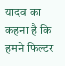यादव का कहना है कि हमने फिल्टर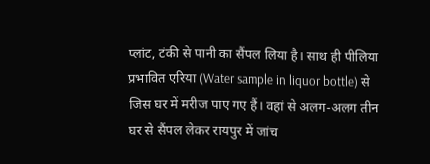प्लांट, टंकी से पानी का सैंपल लिया है। साथ ही पीलिया प्रभावित एरिया (Water sample in liquor bottle) से जिस घर में मरीज पाए गए हैं। वहां से अलग-अलग तीन घर से सैंपल लेकर रायपुर में जांच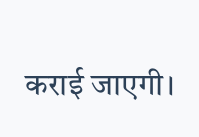कराई जाएगी।